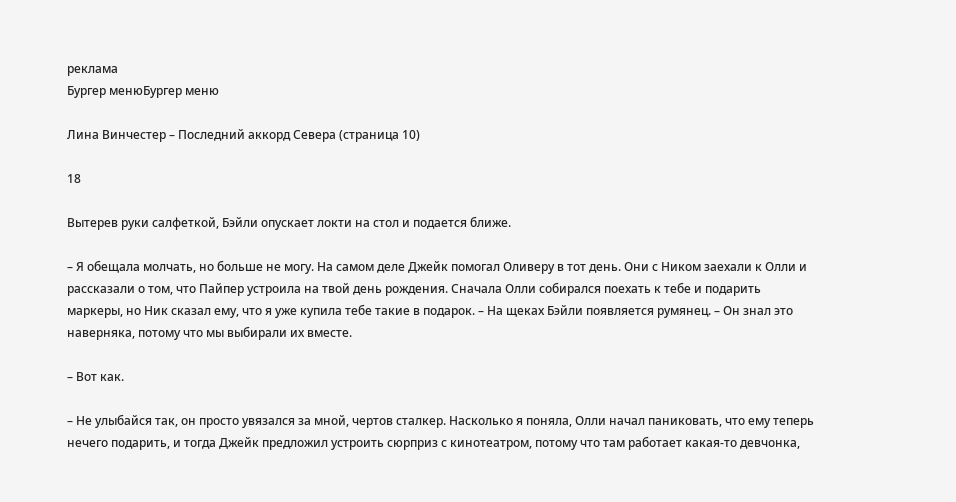реклама
Бургер менюБургер меню

Лина Винчестер – Последний аккорд Севера (страница 10)

18

Вытерев руки салфеткой, Бэйли опускает локти на стол и подается ближе.

– Я обещала молчать, но больше не могу. На самом деле Джейк помогал Оливеру в тот день. Они с Ником заехали к Олли и рассказали о том, что Пайпер устроила на твой день рождения. Сначала Олли собирался поехать к тебе и подарить маркеры, но Ник сказал ему, что я уже купила тебе такие в подарок. – На щеках Бэйли появляется румянец. – Он знал это наверняка, потому что мы выбирали их вместе.

– Вот как.

– Не улыбайся так, он просто увязался за мной, чертов сталкер. Насколько я поняла, Олли начал паниковать, что ему теперь нечего подарить, и тогда Джейк предложил устроить сюрприз с кинотеатром, потому что там работает какая-то девчонка,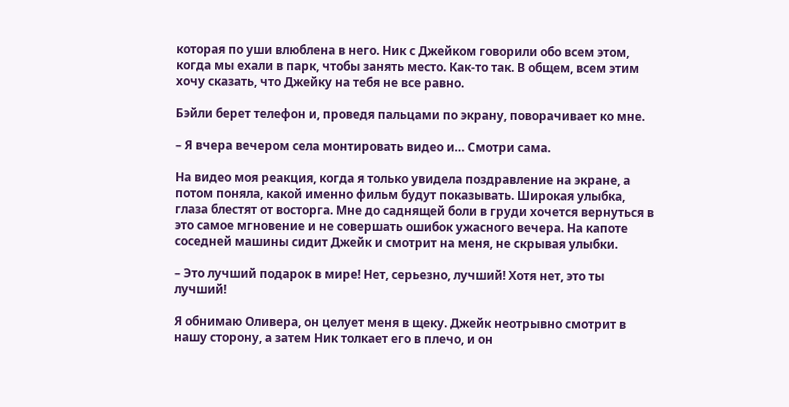которая по уши влюблена в него. Ник с Джейком говорили обо всем этом, когда мы ехали в парк, чтобы занять место. Как-то так. В общем, всем этим хочу сказать, что Джейку на тебя не все равно.

Бэйли берет телефон и, проведя пальцами по экрану, поворачивает ко мне.

– Я вчера вечером села монтировать видео и… Смотри сама.

На видео моя реакция, когда я только увидела поздравление на экране, а потом поняла, какой именно фильм будут показывать. Широкая улыбка, глаза блестят от восторга. Мне до саднящей боли в груди хочется вернуться в это самое мгновение и не совершать ошибок ужасного вечера. На капоте соседней машины сидит Джейк и смотрит на меня, не скрывая улыбки.

– Это лучший подарок в мире! Нет, серьезно, лучший! Хотя нет, это ты лучший!

Я обнимаю Оливера, он целует меня в щеку. Джейк неотрывно смотрит в нашу сторону, а затем Ник толкает его в плечо, и он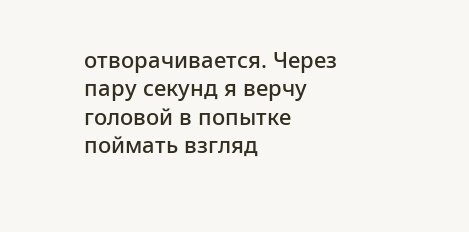отворачивается. Через пару секунд я верчу головой в попытке поймать взгляд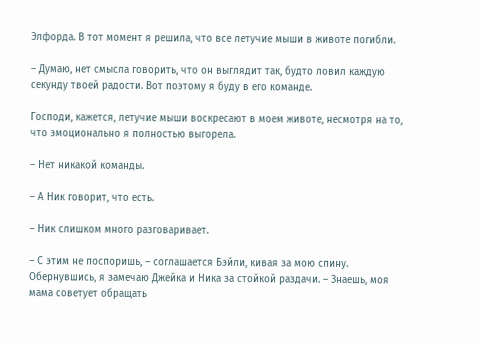Элфорда. В тот момент я решила, что все летучие мыши в животе погибли.

– Думаю, нет смысла говорить, что он выглядит так, будто ловил каждую секунду твоей радости. Вот поэтому я буду в его команде.

Господи, кажется, летучие мыши воскресают в моем животе, несмотря на то, что эмоционально я полностью выгорела.

– Нет никакой команды.

– А Ник говорит, что есть.

– Ник слишком много разговаривает.

– С этим не поспоришь, – соглашается Бэйли, кивая за мою спину. Обернувшись, я замечаю Джейка и Ника за стойкой раздачи. – Знаешь, моя мама советует обращать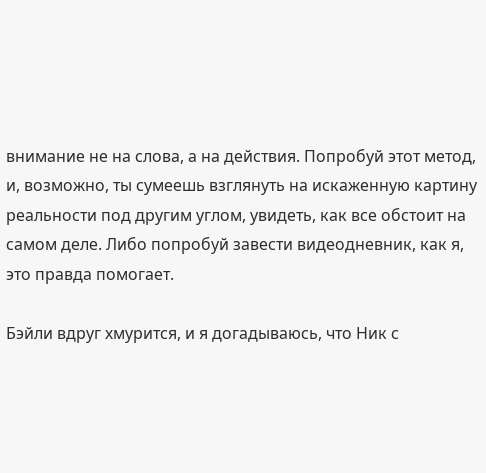внимание не на слова, а на действия. Попробуй этот метод, и, возможно, ты сумеешь взглянуть на искаженную картину реальности под другим углом, увидеть, как все обстоит на самом деле. Либо попробуй завести видеодневник, как я, это правда помогает.

Бэйли вдруг хмурится, и я догадываюсь, что Ник с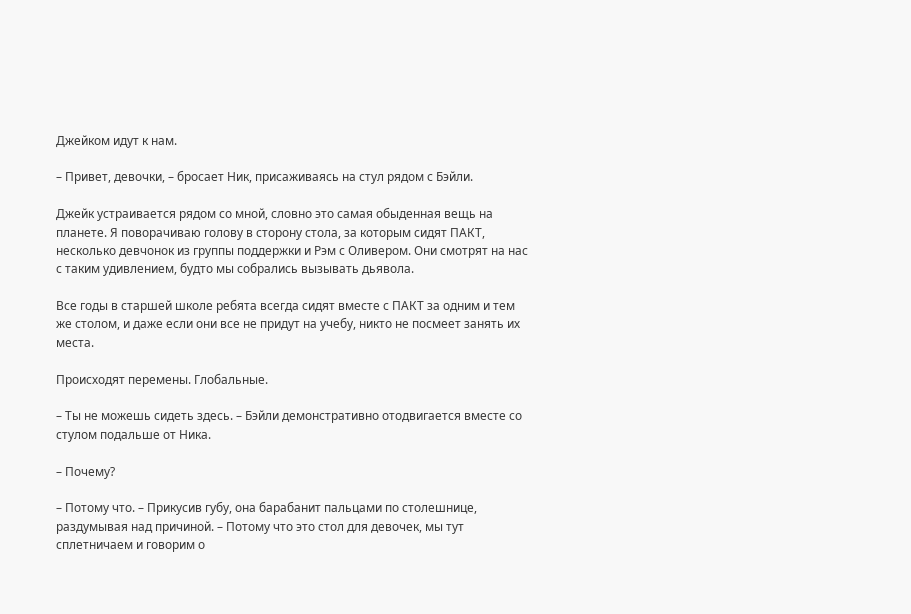Джейком идут к нам.

– Привет, девочки, – бросает Ник, присаживаясь на стул рядом с Бэйли.

Джейк устраивается рядом со мной, словно это самая обыденная вещь на планете. Я поворачиваю голову в сторону стола, за которым сидят ПАКТ, несколько девчонок из группы поддержки и Рэм с Оливером. Они смотрят на нас с таким удивлением, будто мы собрались вызывать дьявола.

Все годы в старшей школе ребята всегда сидят вместе с ПАКТ за одним и тем же столом, и даже если они все не придут на учебу, никто не посмеет занять их места.

Происходят перемены. Глобальные.

– Ты не можешь сидеть здесь. – Бэйли демонстративно отодвигается вместе со стулом подальше от Ника.

– Почему?

– Потому что. – Прикусив губу, она барабанит пальцами по столешнице, раздумывая над причиной. – Потому что это стол для девочек, мы тут сплетничаем и говорим о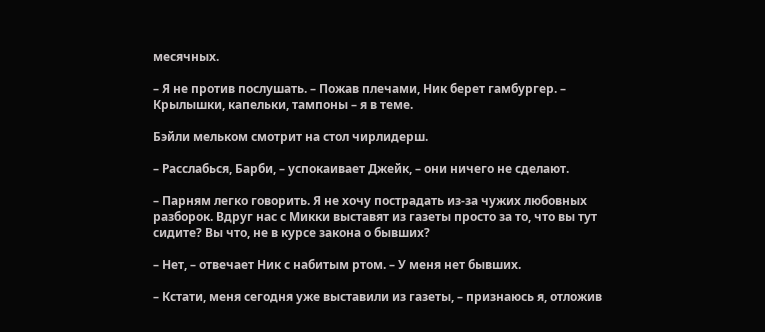месячных.

– Я не против послушать. – Пожав плечами, Ник берет гамбургер. – Крылышки, капельки, тампоны – я в теме.

Бэйли мельком смотрит на стол чирлидерш.

– Расслабься, Барби, – успокаивает Джейк, – они ничего не сделают.

– Парням легко говорить. Я не хочу пострадать из-за чужих любовных разборок. Вдруг нас с Микки выставят из газеты просто за то, что вы тут сидите? Вы что, не в курсе закона о бывших?

– Нет, – отвечает Ник с набитым ртом. – У меня нет бывших.

– Кстати, меня сегодня уже выставили из газеты, – признаюсь я, отложив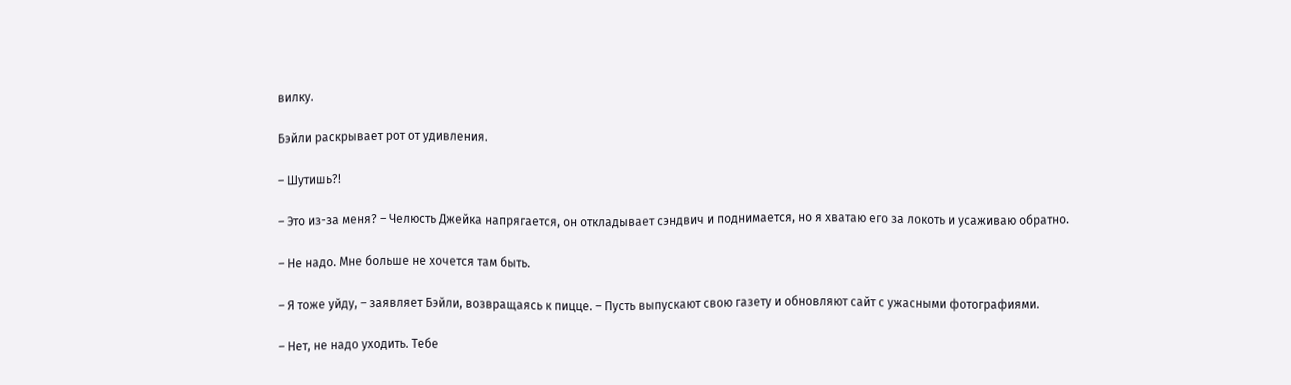вилку.

Бэйли раскрывает рот от удивления.

– Шутишь?!

– Это из-за меня? – Челюсть Джейка напрягается, он откладывает сэндвич и поднимается, но я хватаю его за локоть и усаживаю обратно.

– Не надо. Мне больше не хочется там быть.

– Я тоже уйду, – заявляет Бэйли, возвращаясь к пицце. – Пусть выпускают свою газету и обновляют сайт с ужасными фотографиями.

– Нет, не надо уходить. Тебе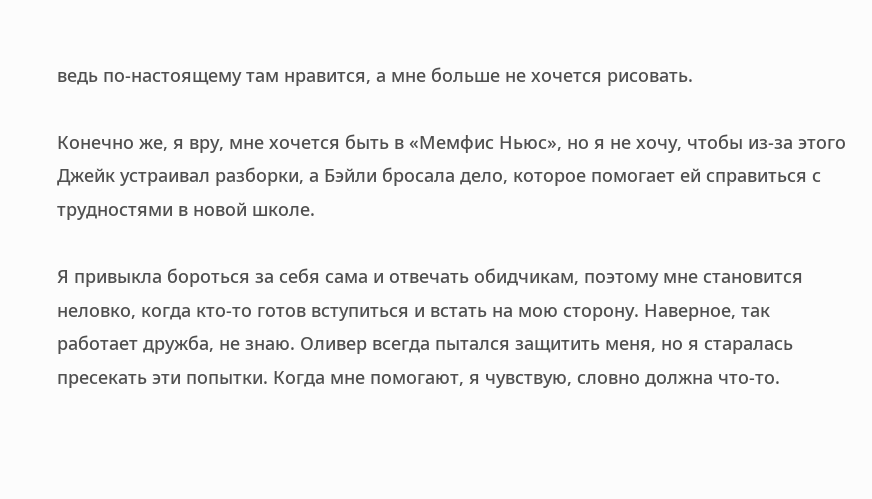ведь по-настоящему там нравится, а мне больше не хочется рисовать.

Конечно же, я вру, мне хочется быть в «Мемфис Ньюс», но я не хочу, чтобы из-за этого Джейк устраивал разборки, а Бэйли бросала дело, которое помогает ей справиться с трудностями в новой школе.

Я привыкла бороться за себя сама и отвечать обидчикам, поэтому мне становится неловко, когда кто-то готов вступиться и встать на мою сторону. Наверное, так работает дружба, не знаю. Оливер всегда пытался защитить меня, но я старалась пресекать эти попытки. Когда мне помогают, я чувствую, словно должна что-то.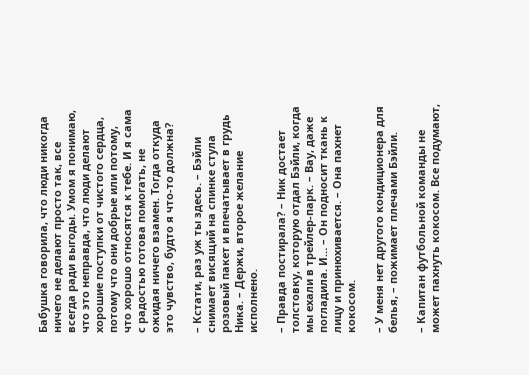Бабушка говорила, что люди никогда ничего не делают просто так, все всегда ради выгоды. Умом я понимаю, что это неправда, что люди делают хорошие поступки от чистого сердца, потому что они добрые или потому, что хорошо относятся к тебе. И я сама с радостью готова помогать, не ожидая ничего взамен. Тогда откуда это чувство, будто я что-то должна?

– Кстати, раз уж ты здесь. – Бэйли снимает висящий на спинке стула розовый пакет и впечатывает в грудь Ника. – Держи, второе желание исполнено.

– Правда постирала? – Ник достает толстовку, которую отдал Бэйли, когда мы ехали в трейлер-парк. – Вау, даже погладила. И… – Он подносит ткань к лицу и принюхивается. – Она пахнет кокосом.

– У меня нет другого кондиционера для белья, – пожимает плечами Бэйли.

– Капитан футбольной команды не может пахнуть кокосом. Все подумают,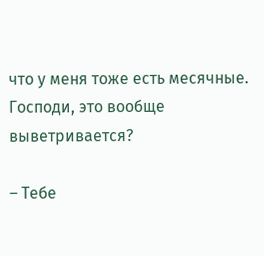что у меня тоже есть месячные. Господи, это вообще выветривается?

– Тебе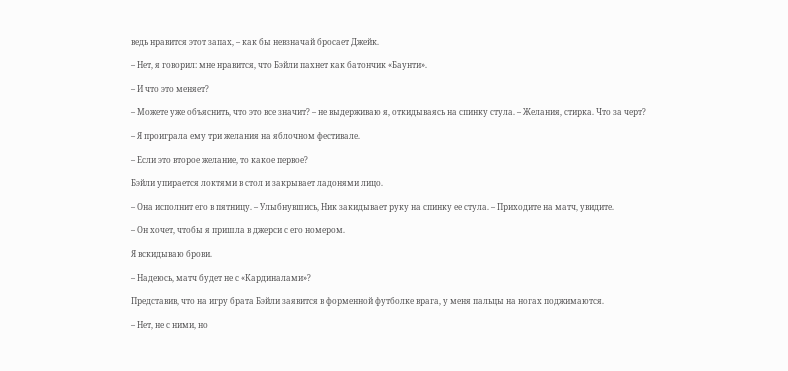ведь нравится этот запах, – как бы невзначай бросает Джейк.

– Нет, я говорил: мне нравится, что Бэйли пахнет как батончик «Баунти».

– И что это меняет?

– Можете уже объяснить, что это все значит? – не выдерживаю я, откидываясь на спинку стула. – Желания, стирка. Что за черт?

– Я проиграла ему три желания на яблочном фестивале.

– Если это второе желание, то какое первое?

Бэйли упирается локтями в стол и закрывает ладонями лицо.

– Она исполнит его в пятницу. – Улыбнувшись, Ник закидывает руку на спинку ее стула. – Приходите на матч, увидите.

– Он хочет, чтобы я пришла в джерси с его номером.

Я вскидываю брови.

– Надеюсь, матч будет не с «Кардиналами»?

Представив, что на игру брата Бэйли заявится в форменной футболке врага, у меня пальцы на ногах поджимаются.

– Нет, не с ними, но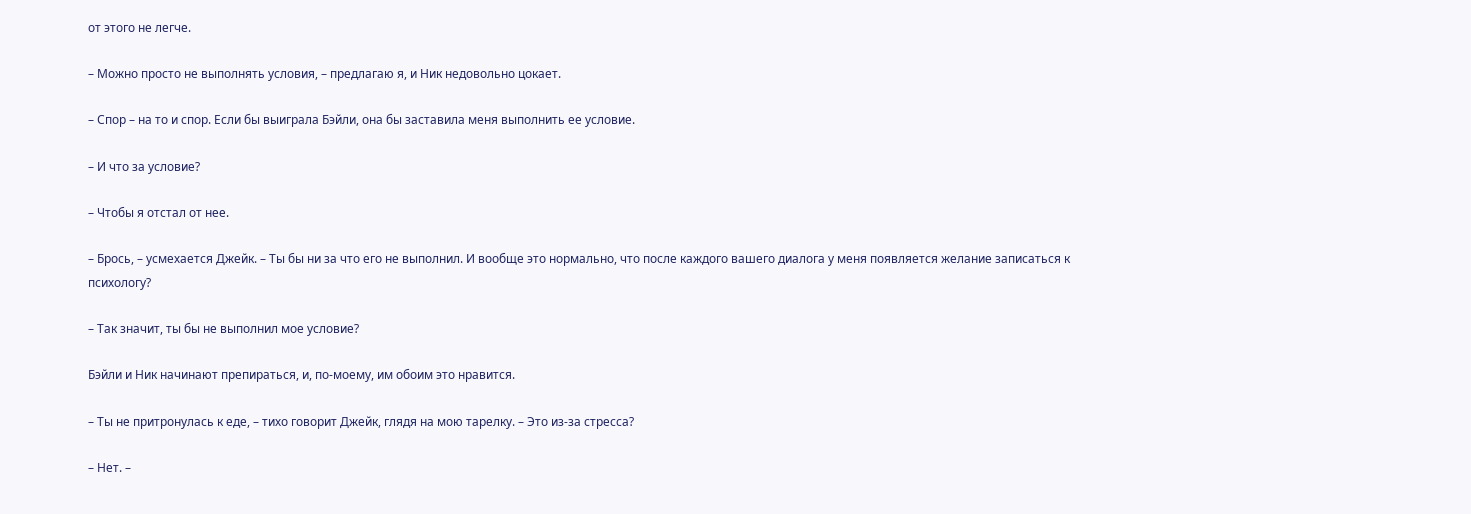от этого не легче.

– Можно просто не выполнять условия, – предлагаю я, и Ник недовольно цокает.

– Спор – на то и спор. Если бы выиграла Бэйли, она бы заставила меня выполнить ее условие.

– И что за условие?

– Чтобы я отстал от нее.

– Брось, – усмехается Джейк. – Ты бы ни за что его не выполнил. И вообще это нормально, что после каждого вашего диалога у меня появляется желание записаться к психологу?

– Так значит, ты бы не выполнил мое условие?

Бэйли и Ник начинают препираться, и, по-моему, им обоим это нравится.

– Ты не притронулась к еде, – тихо говорит Джейк, глядя на мою тарелку. – Это из-за стресса?

– Нет. –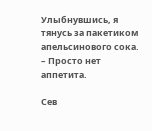Улыбнувшись, я тянусь за пакетиком апельсинового сока. – Просто нет аппетита.

Сев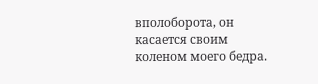вполоборота, он касается своим коленом моего бедра.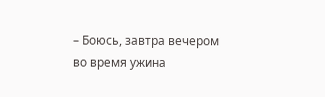– Боюсь, завтра вечером во время ужина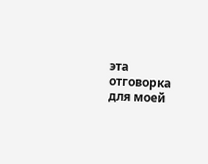эта отговорка для моей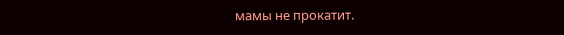мамы не прокатит.